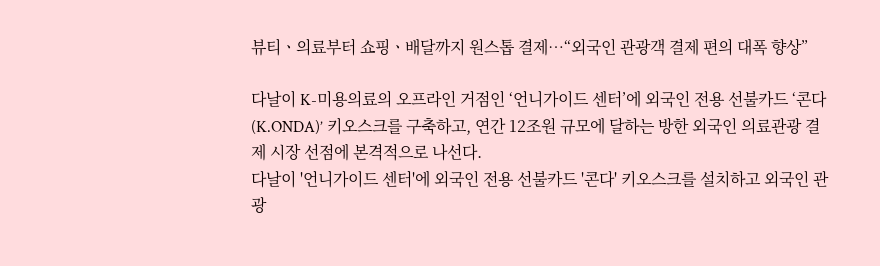뷰티ㆍ의료부터 쇼핑ㆍ배달까지 원스톱 결제…“외국인 관광객 결제 편의 대폭 향상”

다날이 K-미용의료의 오프라인 거점인 ‘언니가이드 센터’에 외국인 전용 선불카드 ‘콘다(K.ONDA)’ 키오스크를 구축하고, 연간 12조원 규모에 달하는 방한 외국인 의료관광 결제 시장 선점에 본격적으로 나선다.
다날이 '언니가이드 센터'에 외국인 전용 선불카드 '콘다' 키오스크를 설치하고 외국인 관광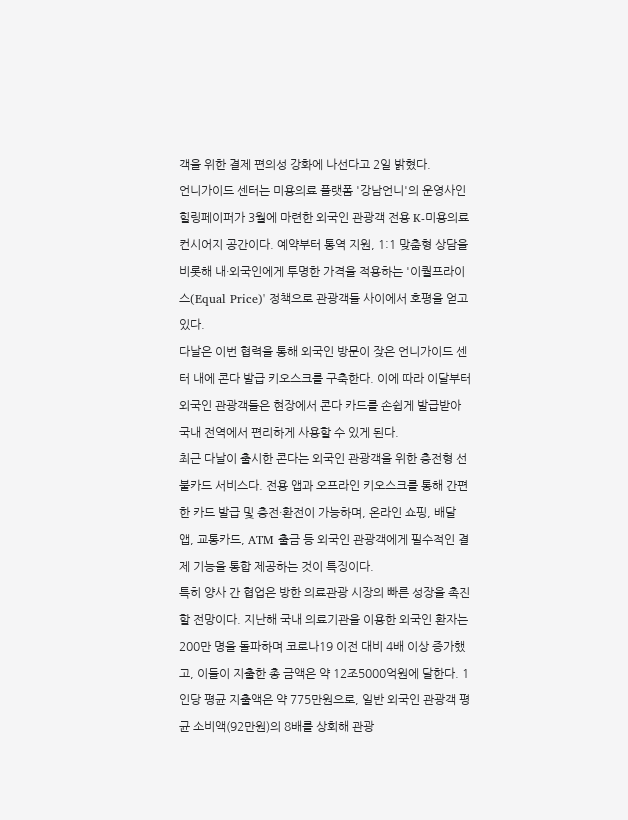객을 위한 결제 편의성 강화에 나선다고 2일 밝혔다.
언니가이드 센터는 미용의료 플랫폼 '강남언니'의 운영사인 힐링페이퍼가 3월에 마련한 외국인 관광객 전용 K-미용의료 컨시어지 공간이다. 예약부터 통역 지원, 1:1 맞춤형 상담을 비롯해 내·외국인에게 투명한 가격을 적용하는 '이퀄프라이스(Equal Price)' 정책으로 관광객들 사이에서 호평을 얻고 있다.
다날은 이번 협력을 통해 외국인 방문이 잦은 언니가이드 센터 내에 콘다 발급 키오스크를 구축한다. 이에 따라 이달부터 외국인 관광객들은 현장에서 콘다 카드를 손쉽게 발급받아 국내 전역에서 편리하게 사용할 수 있게 된다.
최근 다날이 출시한 콘다는 외국인 관광객을 위한 충전형 선불카드 서비스다. 전용 앱과 오프라인 키오스크를 통해 간편한 카드 발급 및 충전·환전이 가능하며, 온라인 쇼핑, 배달 앱, 교통카드, ATM 출금 등 외국인 관광객에게 필수적인 결제 기능을 통합 제공하는 것이 특징이다.
특히 양사 간 협업은 방한 의료관광 시장의 빠른 성장을 촉진할 전망이다. 지난해 국내 의료기관을 이용한 외국인 환자는 200만 명을 돌파하며 코로나19 이전 대비 4배 이상 증가했고, 이들이 지출한 총 금액은 약 12조5000억원에 달한다. 1인당 평균 지출액은 약 775만원으로, 일반 외국인 관광객 평균 소비액(92만원)의 8배를 상회해 관광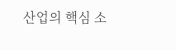산업의 핵심 소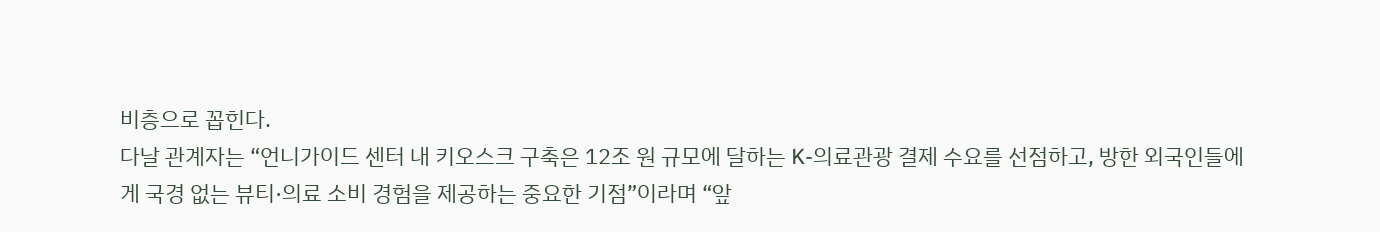비층으로 꼽힌다.
다날 관계자는 “언니가이드 센터 내 키오스크 구축은 12조 원 규모에 달하는 K-의료관광 결제 수요를 선점하고, 방한 외국인들에게 국경 없는 뷰티·의료 소비 경험을 제공하는 중요한 기점”이라며 “앞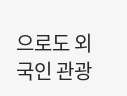으로도 외국인 관광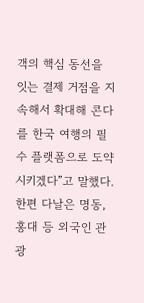객의 핵심 동선을 잇는 결제 거점을 지속해서 확대해 콘다를 한국 여행의 필수 플랫폼으로 도약시키겠다”고 말했다.
한편 다날은 명동, 홍대 등 외국인 관광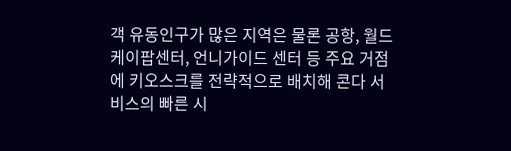객 유동인구가 많은 지역은 물론 공항, 월드케이팝센터, 언니가이드 센터 등 주요 거점에 키오스크를 전략적으로 배치해 콘다 서비스의 빠른 시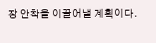장 안착을 이끌어낼 계획이다.